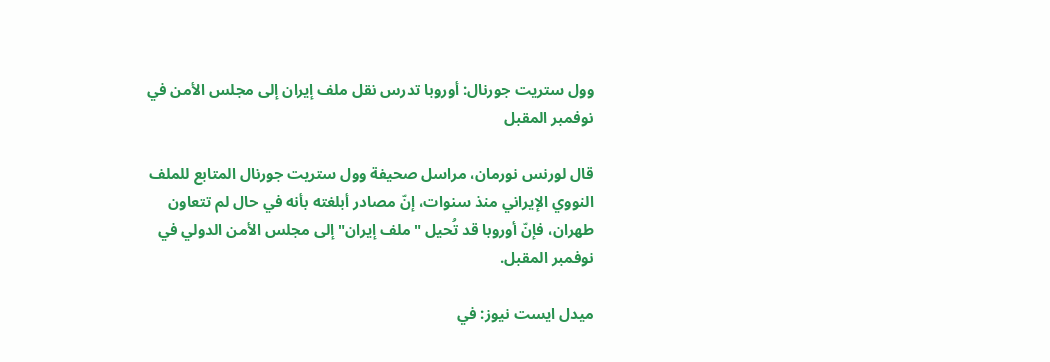وول ستريت جورنال: أوروبا تدرس نقل ملف إيران إلى مجلس الأمن في نوفمبر المقبل

قال لورنس نورمان، مراسل صحيفة وول ستريت جورنال المتابع للملف النووي الإيراني منذ سنوات، إنّ مصادر أبلغته بأنه في حال لم تتعاون طهران، فإنّ أوروبا قد تُحيل "ملف إيران" إلى مجلس الأمن الدولي في نوفمبر المقبل.

ميدل ايست نيوز: في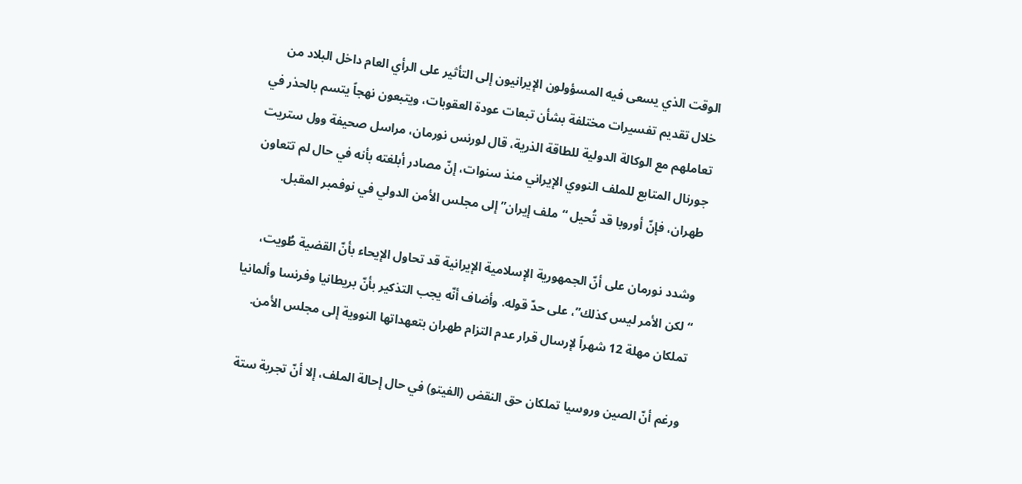الوقت الذي يسعى فيه المسؤولون الإيرانيون إلى التأثير على الرأي العام داخل البلاد من خلال تقديم تفسيرات مختلفة بشأن تبعات عودة العقوبات، ويتبعون نهجاً يتسم بالحذر في تعاملهم مع الوكالة الدولية للطاقة الذرية، قال لورنس نورمان، مراسل صحيفة وول ستريت جورنال المتابع للملف النووي الإيراني منذ سنوات، إنّ مصادر أبلغته بأنه في حال لم تتعاون طهران، فإنّ أوروبا قد تُحيل “ملف إيران” إلى مجلس الأمن الدولي في نوفمبر المقبل.

وشدد نورمان على أنّ الجمهورية الإسلامية الإيرانية قد تحاول الإيحاء بأنّ القضية طُويت، “لكن الأمر ليس كذلك”، على حدّ قوله. وأضاف أنّه يجب التذكير بأنّ بريطانيا وفرنسا وألمانيا تملكان مهلة 12 شهراً لإرسال قرار عدم التزام طهران بتعهداتها النووية إلى مجلس الأمن.

ورغم أنّ الصين وروسيا تملكان حق النقض (الفيتو) في حال إحالة الملف، إلا أنّ تجربة ستة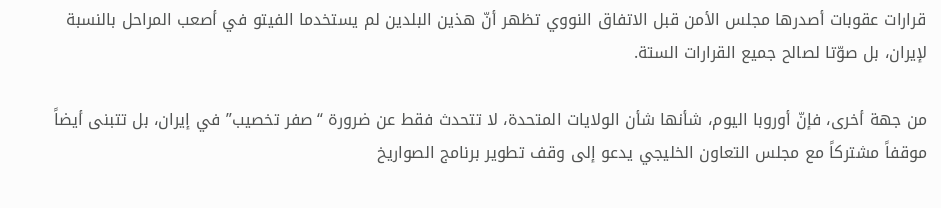قرارات عقوبات أصدرها مجلس الأمن قبل الاتفاق النووي تظهر أنّ هذين البلدين لم يستخدما الفيتو في أصعب المراحل بالنسبة لإيران، بل صوّتا لصالح جميع القرارات الستة.

من جهة أخرى، فإنّ أوروبا اليوم، شأنها شأن الولايات المتحدة، لا تتحدث فقط عن ضرورة “صفر تخصيب” في إيران، بل تتبنى أيضاً موقفاً مشتركاً مع مجلس التعاون الخليجي يدعو إلى وقف تطوير برنامج الصواريخ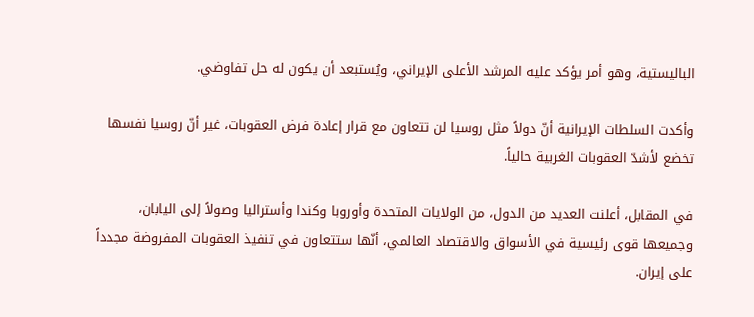الباليستية، وهو أمر يؤكد عليه المرشد الأعلى الإيراني، ويُستبعد أن يكون له حل تفاوضي.

وأكدت السلطات الإيرانية أنّ دولاً مثل روسيا لن تتعاون مع قرار إعادة فرض العقوبات، غير أنّ روسيا نفسها تخضع لأشدّ العقوبات الغربية حالياً.

في المقابل، أعلنت العديد من الدول، من الولايات المتحدة وأوروبا وكندا وأستراليا وصولاً إلى اليابان، وجميعها قوى رئيسية في الأسواق والاقتصاد العالمي، أنّها ستتعاون في تنفيذ العقوبات المفروضة مجدداً على إيران.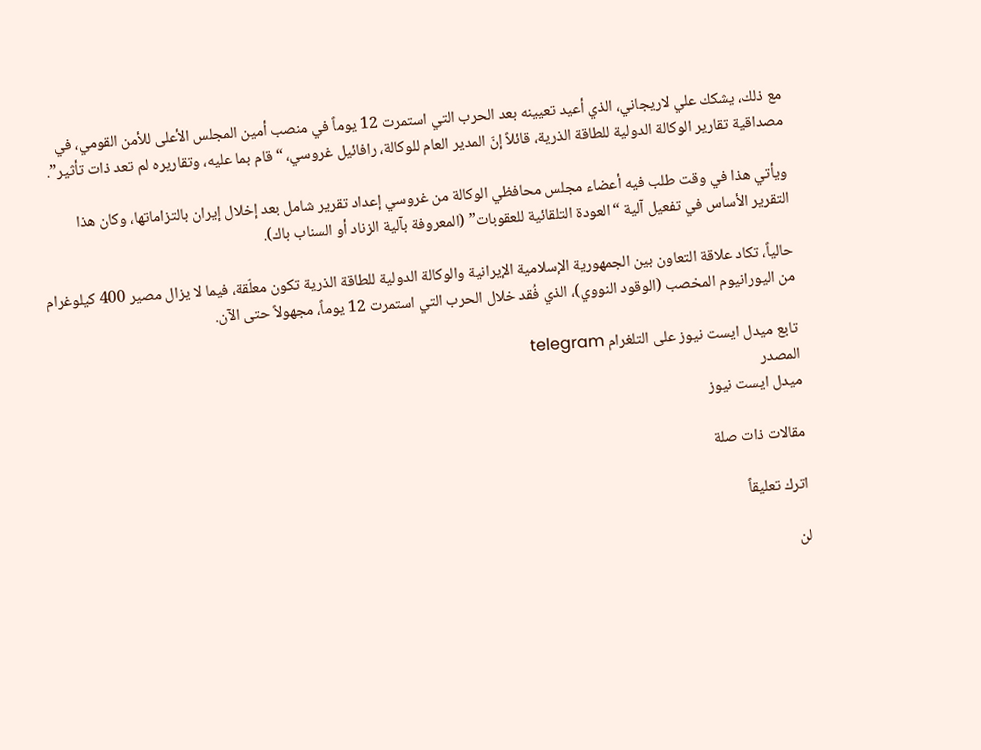مع ذلك، يشكك علي لاريجاني، الذي أعيد تعيينه بعد الحرب التي استمرت 12 يوماً في منصب أمين المجلس الأعلى للأمن القومي، في مصداقية تقارير الوكالة الدولية للطاقة الذرية، قائلاً إنّ المدير العام للوكالة، رافائيل غروسي، “قام بما عليه، وتقاريره لم تعد ذات تأثير”.

ويأتي هذا في وقت طلب فيه أعضاء مجلس محافظي الوكالة من غروسي إعداد تقرير شامل بعد إخلال إيران بالتزاماتها، وكان هذا التقرير الأساس في تفعيل آلية “العودة التلقائية للعقوبات” (المعروفة بآلية الزناد أو السناب باك).

حالياً، تكاد علاقة التعاون بين الجمهورية الإسلامية الإيرانية والوكالة الدولية للطاقة الذرية تكون معلّقة، فيما لا يزال مصير 400 كيلوغرام من اليورانيوم المخصب (الوقود النووي)، الذي فُقد خلال الحرب التي استمرت 12 يوماً، مجهولاً حتى الآن.

تابع ميدل ايست نيوز على التلغرام telegram
المصدر
ميدل ايست نيوز

مقالات ذات صلة

اترك تعليقاً

لن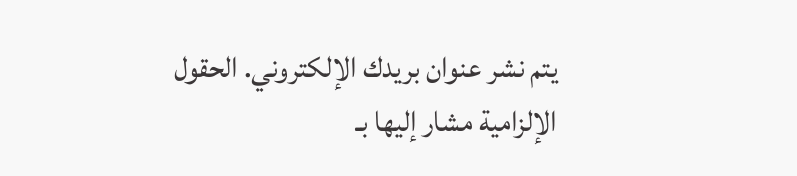يتم نشر عنوان بريدك الإلكتروني. الحقول الإلزامية مشار إليها بـ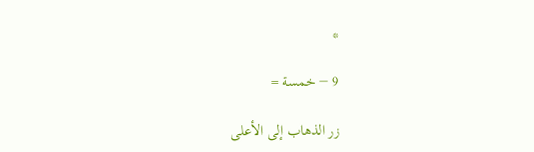*

9 − خمسة =

زر الذهاب إلى الأعلى